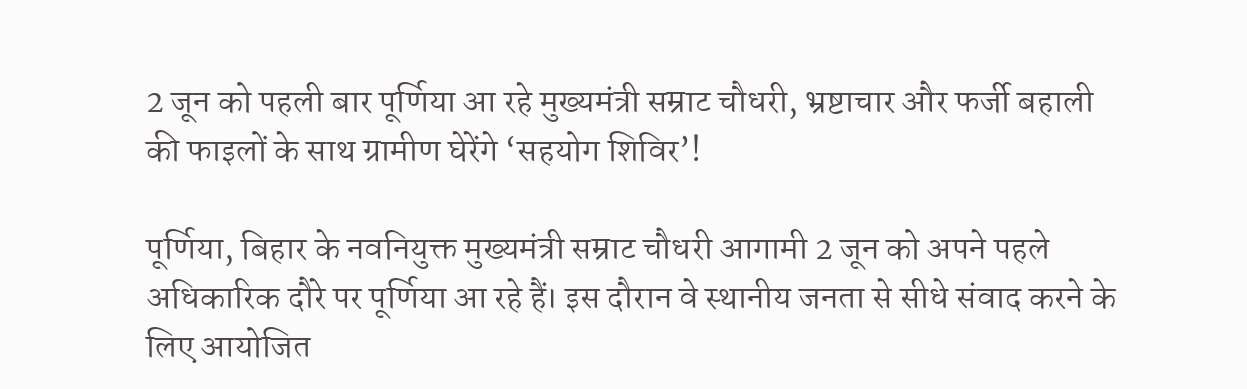2 जून को पहली बार पूर्णिया आ रहे मुख्यमंत्री सम्राट चौधरी, भ्रष्टाचार और फर्जी बहाली की फाइलों के साथ ग्रामीण घेरेंगे ‘सहयोग शिविर’!

पूर्णिया, बिहार के नवनियुक्त मुख्यमंत्री सम्राट चौधरी आगामी 2 जून को अपने पहले अधिकारिक दौरे पर पूर्णिया आ रहे हैं। इस दौरान वे स्थानीय जनता से सीधे संवाद करने के लिए आयोजित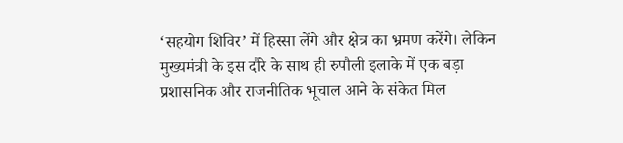‘सहयोग शिविर’ में हिस्सा लेंगे और क्षेत्र का भ्रमण करेंगे। लेकिन मुख्यमंत्री के इस दौरे के साथ ही रुपौली इलाके में एक बड़ा प्रशासनिक और राजनीतिक भूचाल आने के संकेत मिल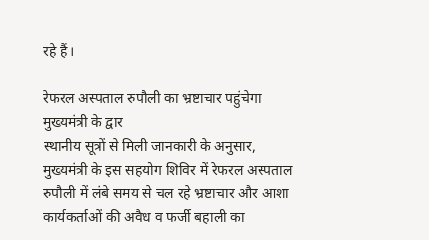रहे हैं।

रेफरल अस्पताल रुपौली का भ्रष्टाचार पहुंचेगा मुख्यमंत्री के द्वार
स्थानीय सूत्रों से मिली जानकारी के अनुसार, मुख्यमंत्री के इस सहयोग शिविर में रेफरल अस्पताल रुपौली में लंबे समय से चल रहे भ्रष्टाचार और आशा कार्यकर्ताओं की अवैध व फर्जी बहाली का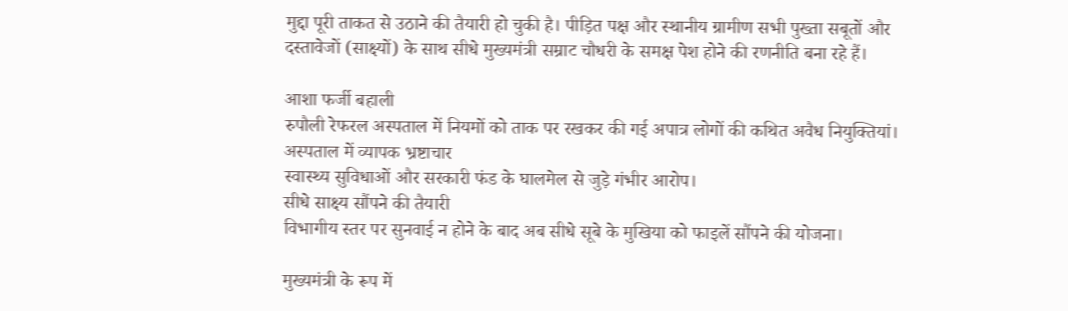मुद्दा पूरी ताकत से उठाने की तैयारी हो चुकी है। पीड़ित पक्ष और स्थानीय ग्रामीण सभी पुख्ता सबूतों और दस्तावेजों (साक्ष्यों) के साथ सीधे मुख्यमंत्री सम्राट चौधरी के समक्ष पेश होने की रणनीति बना रहे हैं।

आशा फर्जी बहाली
रुपौली रेफरल अस्पताल में नियमों को ताक पर रखकर की गई अपात्र लोगों की कथित अवैध नियुक्तियां।
अस्पताल में व्यापक भ्रष्टाचार
स्वास्थ्य सुविधाओं और सरकारी फंड के घालमेल से जुड़े गंभीर आरोप।
सीधे साक्ष्य सौंपने की तैयारी
विभागीय स्तर पर सुनवाई न होने के बाद अब सीधे सूबे के मुखिया को फाइलें सौंपने की योजना।

मुख्यमंत्री के रूप में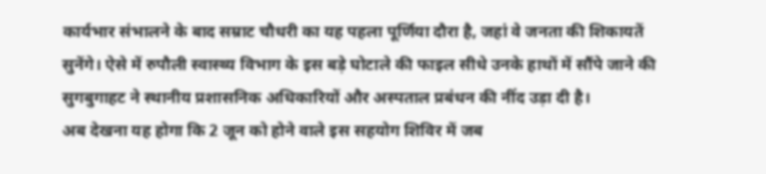कार्यभार संभालने के बाद सम्राट चौधरी का यह पहला पूर्णिया दौरा है, जहां वे जनता की शिकायतें सुनेंगे। ऐसे में रुपौली स्वास्थ्य विभाग के इस बड़े घोटाले की फाइल सीधे उनके हाथों में सौंपे जाने की सुगबुगाहट ने स्थानीय प्रशासनिक अधिकारियों और अस्पताल प्रबंधन की नींद उड़ा दी है।
अब देखना यह होगा कि 2 जून को होने वाले इस सहयोग शिविर में जब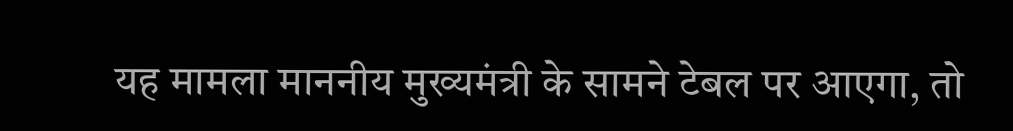यह मामला माननीय मुख्यमंत्री के सामने टेबल पर आएगा, तो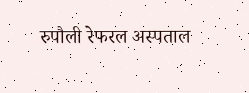रुपौली रेफरल अस्पताल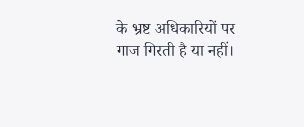के भ्रष्ट अधिकारियों पर गाज गिरती है या नहीं।